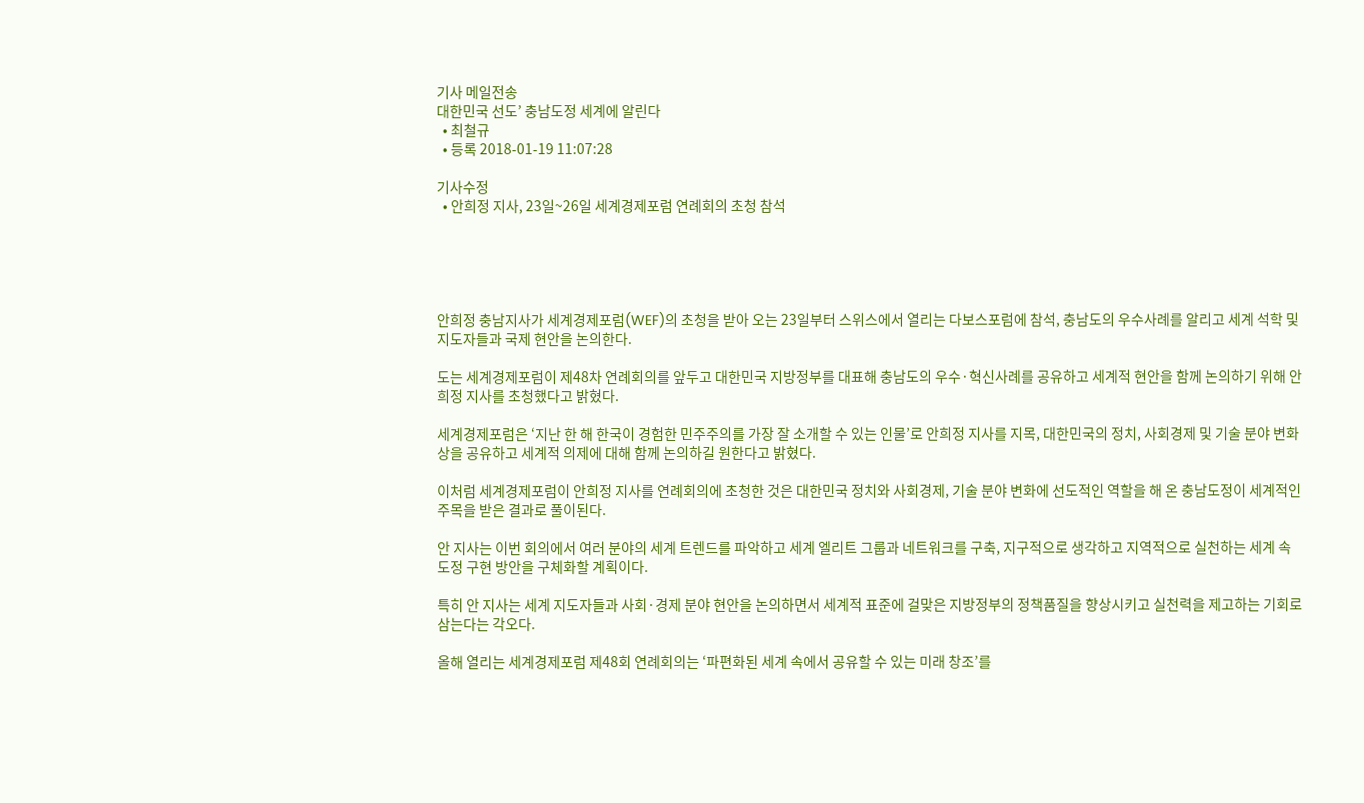기사 메일전송
대한민국 선도’ 충남도정 세계에 알린다
  • 최철규
  • 등록 2018-01-19 11:07:28

기사수정
  • 안희정 지사, 23일~26일 세계경제포럼 연례회의 초청 참석





안희정 충남지사가 세계경제포럼(WEF)의 초청을 받아 오는 23일부터 스위스에서 열리는 다보스포럼에 참석, 충남도의 우수사례를 알리고 세계 석학 및 지도자들과 국제 현안을 논의한다.

도는 세계경제포럼이 제48차 연례회의를 앞두고 대한민국 지방정부를 대표해 충남도의 우수·혁신사례를 공유하고 세계적 현안을 함께 논의하기 위해 안희정 지사를 초청했다고 밝혔다.

세계경제포럼은 ‘지난 한 해 한국이 경험한 민주주의를 가장 잘 소개할 수 있는 인물’로 안희정 지사를 지목, 대한민국의 정치, 사회경제 및 기술 분야 변화상을 공유하고 세계적 의제에 대해 함께 논의하길 원한다고 밝혔다.

이처럼 세계경제포럼이 안희정 지사를 연례회의에 초청한 것은 대한민국 정치와 사회경제, 기술 분야 변화에 선도적인 역할을 해 온 충남도정이 세계적인 주목을 받은 결과로 풀이된다.

안 지사는 이번 회의에서 여러 분야의 세계 트렌드를 파악하고 세계 엘리트 그룹과 네트워크를 구축, 지구적으로 생각하고 지역적으로 실천하는 세계 속 도정 구현 방안을 구체화할 계획이다.

특히 안 지사는 세계 지도자들과 사회·경제 분야 현안을 논의하면서 세계적 표준에 걸맞은 지방정부의 정책품질을 향상시키고 실천력을 제고하는 기회로 삼는다는 각오다.

올해 열리는 세계경제포럼 제48회 연례회의는 ‘파편화된 세계 속에서 공유할 수 있는 미래 창조’를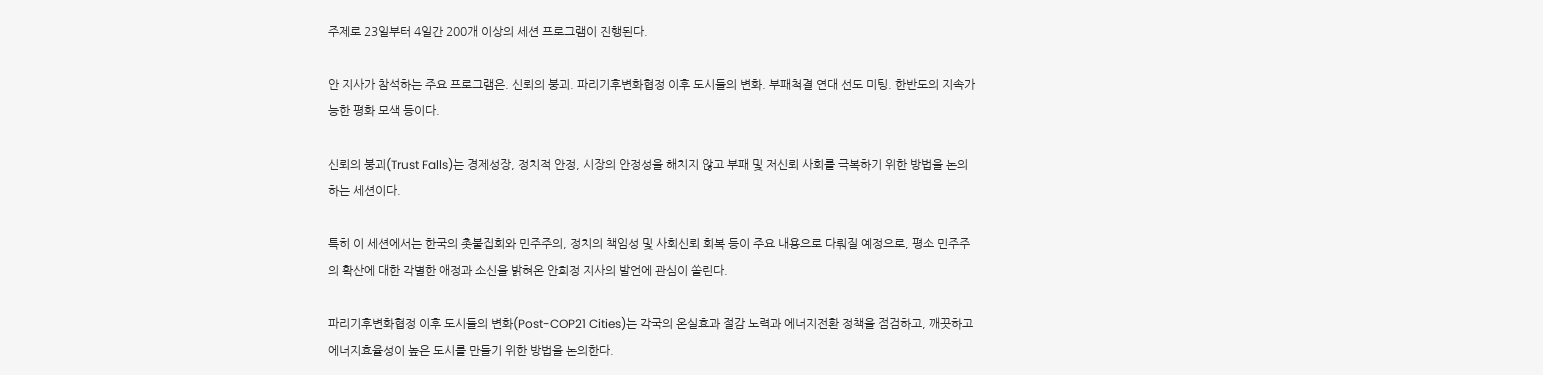주제로 23일부터 4일간 200개 이상의 세션 프로그램이 진행된다.

안 지사가 참석하는 주요 프로그램은. 신뢰의 붕괴. 파리기후변화협정 이후 도시들의 변화. 부패척결 연대 선도 미팅. 한반도의 지속가능한 평화 모색 등이다.

신뢰의 붕괴(Trust Falls)는 경제성장, 정치적 안정, 시장의 안정성을 해치지 않고 부패 및 저신뢰 사회를 극복하기 위한 방법을 논의하는 세션이다.

특히 이 세션에서는 한국의 촛불집회와 민주주의, 정치의 책임성 및 사회신뢰 회복 등이 주요 내용으로 다뤄질 예정으로, 평소 민주주의 확산에 대한 각별한 애정과 소신을 밝혀온 안희정 지사의 발언에 관심이 쏠린다.

파리기후변화협정 이후 도시들의 변화(Post-COP21 Cities)는 각국의 온실효과 절감 노력과 에너지전환 정책을 점검하고, 깨끗하고 에너지효율성이 높은 도시를 만들기 위한 방법을 논의한다.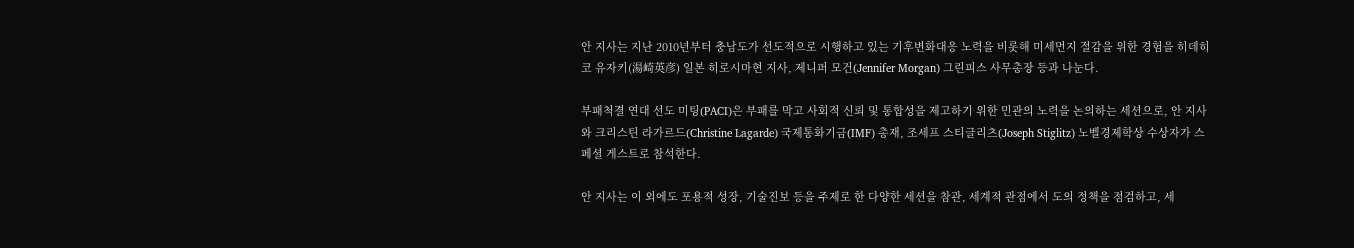안 지사는 지난 2010년부터 충남도가 선도적으로 시행하고 있는 기후변화대응 노력을 비롯해 미세먼지 절감을 위한 경험을 히데히코 유자키(湯崎英彦) 일본 히로시마현 지사, 제니퍼 모건(Jennifer Morgan) 그린피스 사무총장 등과 나눈다.

부패척결 연대 선도 미팅(PACI)은 부패를 막고 사회적 신뢰 및 통합성을 제고하기 위한 민관의 노력을 논의하는 세션으로, 안 지사와 크리스틴 라가르드(Christine Lagarde) 국제통화기금(IMF) 총재, 조세프 스티글리츠(Joseph Stiglitz) 노벨경제학상 수상자가 스페셜 게스트로 참석한다.

안 지사는 이 외에도 포용적 성장, 기술진보 등을 주제로 한 다양한 세션을 참관, 세계적 관점에서 도의 정책을 점검하고, 세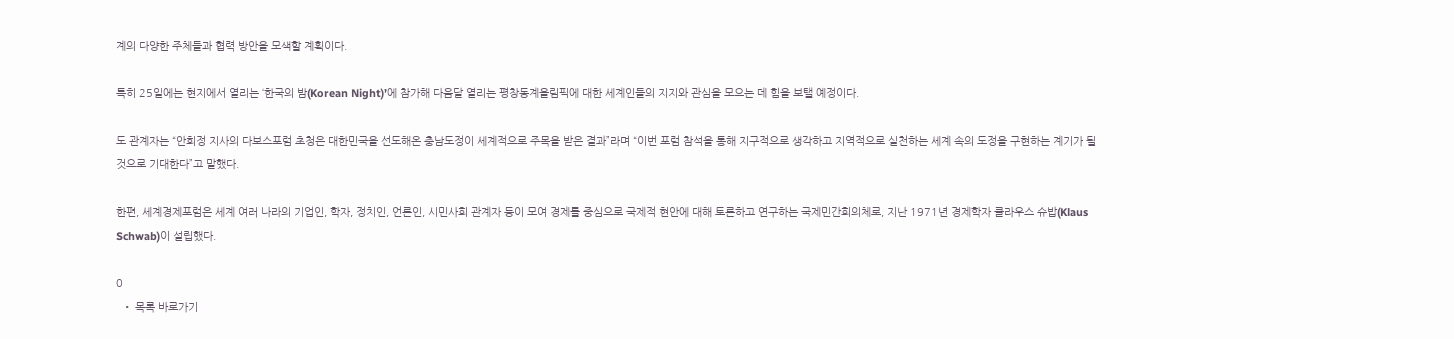계의 다양한 주체들과 협력 방안을 모색할 계획이다.

특히 25일에는 현지에서 열리는 ‘한국의 밤(Korean Night)’에 참가해 다음달 열리는 평창동계올림픽에 대한 세계인들의 지지와 관심을 모으는 데 힘을 보탤 예정이다.

도 관계자는 “안희정 지사의 다보스포럼 초청은 대한민국을 선도해온 충남도정이 세계적으로 주목을 받은 결과”라며 “이번 포럼 참석을 통해 지구적으로 생각하고 지역적으로 실천하는 세계 속의 도정을 구현하는 계기가 될 것으로 기대한다”고 말했다.

한편, 세계경제포럼은 세계 여러 나라의 기업인, 학자, 정치인, 언론인, 시민사회 관계자 등이 모여 경제를 중심으로 국제적 현안에 대해 토론하고 연구하는 국제민간회의체로, 지난 1971년 경제학자 클라우스 슈밥(Klaus Schwab)이 설립했다.

0
  • 목록 바로가기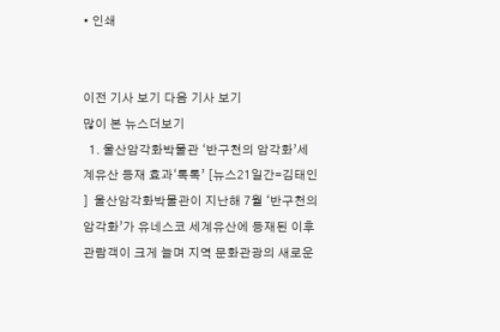• 인쇄


이전 기사 보기 다음 기사 보기
많이 본 뉴스더보기
  1. 울산암각화박물관 ‘반구천의 암각화’세계유산 등재 효과‘톡톡’ [뉴스21일간=김태인 ]  울산암각화박물관이 지난해 7월 ‘반구천의 암각화’가 유네스코 세계유산에 등재된 이후 관람객이 크게 늘며 지역 문화관광의 새로운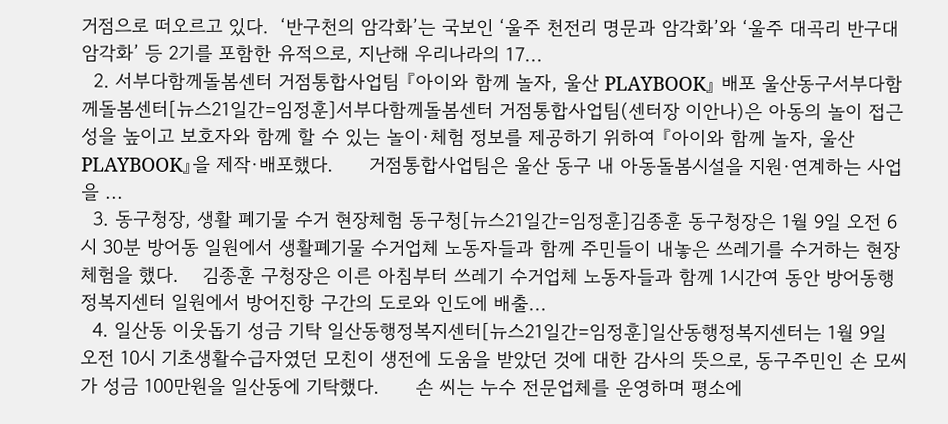거점으로 떠오르고 있다.  ‘반구천의 암각화’는 국보인 ‘울주 천전리 명문과 암각화’와 ‘울주 대곡리 반구대 암각화’ 등 2기를 포함한 유적으로, 지난해 우리나라의 17...
  2. 서부다함께돌봄센터 거점통합사업팀 『아이와 함께 놀자, 울산 PLAYBOOK』 배포 울산동구서부다함께돌봄센터[뉴스21일간=임정훈]서부다함께돌봄센터 거점통합사업팀(센터장 이안나)은 아동의 놀이 접근성을 높이고 보호자와 함께 할 수 있는 놀이·체험 정보를 제공하기 위하여 『아이와 함께 놀자, 울산 PLAYBOOK』을 제작·배포했다.      거점통합사업팀은 울산 동구 내 아동돌봄시설을 지원·연계하는 사업을 ...
  3. 동구청장, 생활 폐기물 수거 현장체험 동구청[뉴스21일간=임정훈]김종훈 동구청장은 1월 9일 오전 6시 30분 방어동 일원에서 생활폐기물 수거업체 노동자들과 함께 주민들이 내놓은 쓰레기를 수거하는 현장 체험을 했다.    김종훈 구청장은 이른 아침부터 쓰레기 수거업체 노동자들과 함께 1시간여 동안 방어동행정복지센터 일원에서 방어진항 구간의 도로와 인도에 배출...
  4. 일산동 이웃돕기 성금 기탁 일산동행정복지센터[뉴스21일간=임정훈]일산동행정복지센터는 1월 9일 오전 10시 기초생활수급자였던 모친이 생전에 도움을 받았던 것에 대한 감사의 뜻으로, 동구주민인 손 모씨가 성금 100만원을 일산동에 기탁했다.      손 씨는 누수 전문업체를 운영하며 평소에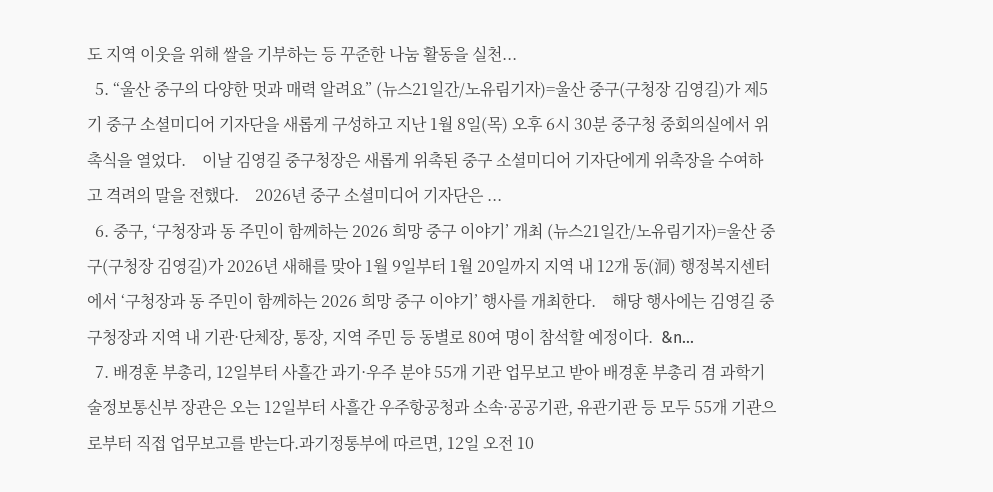도 지역 이웃을 위해 쌀을 기부하는 등 꾸준한 나눔 활동을 실천...
  5. “울산 중구의 다양한 멋과 매력 알려요” (뉴스21일간/노유림기자)=울산 중구(구청장 김영길)가 제5기 중구 소셜미디어 기자단을 새롭게 구성하고 지난 1월 8일(목) 오후 6시 30분 중구청 중회의실에서 위촉식을 열었다.    이날 김영길 중구청장은 새롭게 위촉된 중구 소셜미디어 기자단에게 위촉장을 수여하고 격려의 말을 전했다.    2026년 중구 소셜미디어 기자단은 ...
  6. 중구, ‘구청장과 동 주민이 함께하는 2026 희망 중구 이야기’ 개최 (뉴스21일간/노유림기자)=울산 중구(구청장 김영길)가 2026년 새해를 맞아 1월 9일부터 1월 20일까지 지역 내 12개 동(洞) 행정복지센터에서 ‘구청장과 동 주민이 함께하는 2026 희망 중구 이야기’ 행사를 개최한다.    해당 행사에는 김영길 중구청장과 지역 내 기관·단체장, 통장, 지역 주민 등 동별로 80여 명이 참석할 예정이다.  &n...
  7. 배경훈 부총리, 12일부터 사흘간 과기·우주 분야 55개 기관 업무보고 받아 배경훈 부총리 겸 과학기술정보통신부 장관은 오는 12일부터 사흘간 우주항공청과 소속·공공기관, 유관기관 등 모두 55개 기관으로부터 직접 업무보고를 받는다.과기정통부에 따르면, 12일 오전 10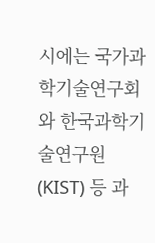시에는 국가과학기술연구회와 한국과학기술연구원(KIST) 등 과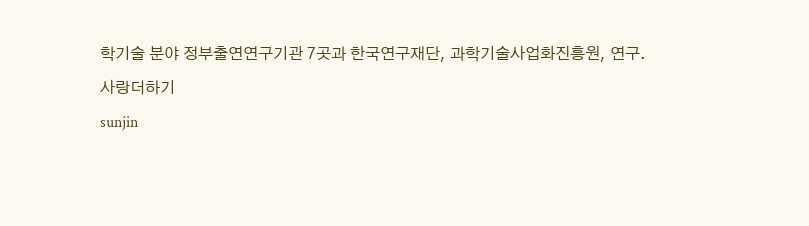학기술 분야 정부출연연구기관 7곳과 한국연구재단, 과학기술사업화진흥원, 연구.
사랑더하기
sunjin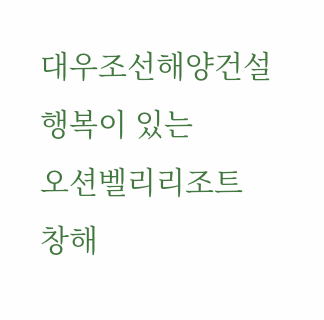대우조선해양건설
행복이 있는
오션벨리리조트
창해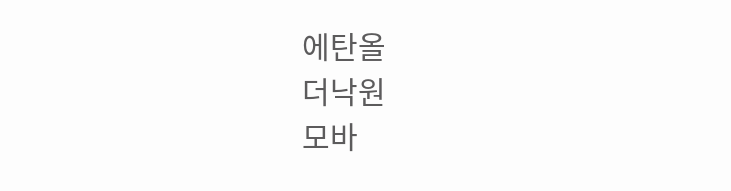에탄올
더낙원
모바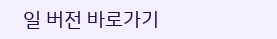일 버전 바로가기